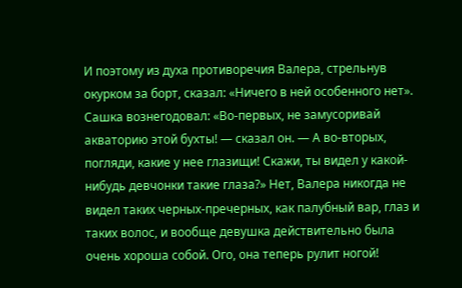И поэтому из духа противоречия Валера, стрельнув окурком за борт, сказал: «Ничего в ней особенного нет». Сашка вознегодовал: «Во-первых, не замусоривай акваторию этой бухты! — сказал он. — А во-вторых, погляди, какие у нее глазищи! Скажи, ты видел у какой-нибудь девчонки такие глаза?» Нет, Валера никогда не видел таких черных-пречерных, как палубный вар, глаз и таких волос, и вообще девушка действительно была очень хороша собой. Ого, она теперь рулит ногой!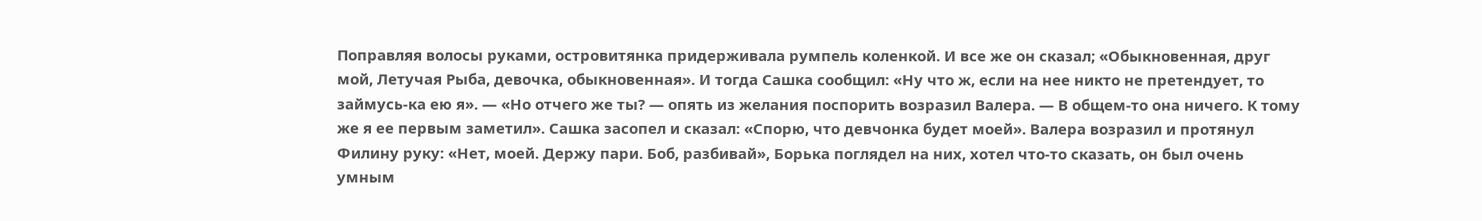Поправляя волосы руками, островитянка придерживала румпель коленкой. И все же он сказал; «Обыкновенная, друг мой, Летучая Рыба, девочка, обыкновенная». И тогда Сашка сообщил: «Ну что ж, если на нее никто не претендует, то займусь-ка ею я». — «Но отчего же ты? — опять из желания поспорить возразил Валера. — В общем-то она ничего. К тому же я ее первым заметил». Сашка засопел и сказал: «Спорю, что девчонка будет моей». Валера возразил и протянул Филину руку: «Нет, моей. Держу пари. Боб, разбивай», Борька поглядел на них, хотел что-то сказать, он был очень умным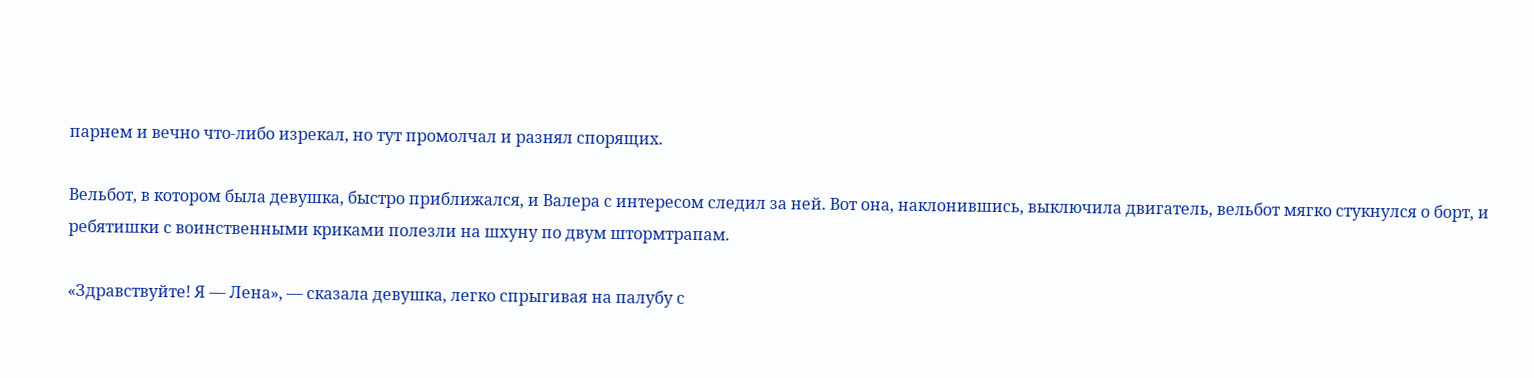парнем и вечно что-либо изрекал, но тут промолчал и разнял спорящих.

Вельбот, в котором была девушка, быстро приближался, и Валера с интересом следил за ней. Вот она, наклонившись, выключила двигатель, вельбот мягко стукнулся о борт, и ребятишки с воинственными криками полезли на шхуну по двум штормтрапам.

«Здравствуйте! Я — Лена», — сказала девушка, легко спрыгивая на палубу с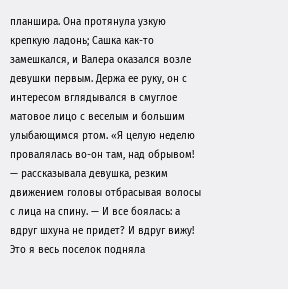планшира. Она протянула узкую крепкую ладонь; Сашка как-то замешкался, и Валера оказался возле девушки первым. Держа ее руку, он с интересом вглядывался в смуглое матовое лицо с веселым и большим улыбающимся ртом. «Я целую неделю провалялась во-он там, над обрывом! — рассказывала девушка, резким движением головы отбрасывая волосы с лица на спину. — И все боялась: а вдруг шхуна не придет? И вдруг вижу! Это я весь поселок подняла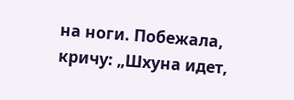на ноги. Побежала, кричу: „Шхуна идет,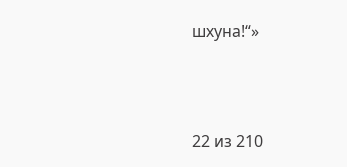шхуна!“»



22 из 210